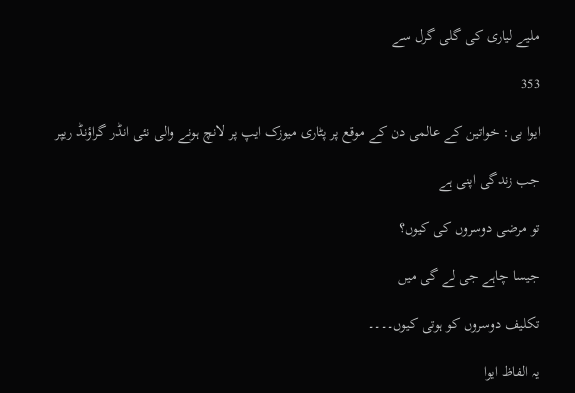ملیے لیاری کی گلی گرل سے

353

ایوا بی: خواتین کے عالمی دن کے موقع پر پٹاری میوزک ایپ پر لانچ ہونے والی نئی انڈر گراؤنڈ ریپر

جب زندگی اپنی ہے

تو مرضی دوسروں کی کیوں؟

جیسا چاہے جی لے گی میں

تکلیف دوسروں کو ہوتی کیوں۔۔۔۔

یہ الفاظ ایوا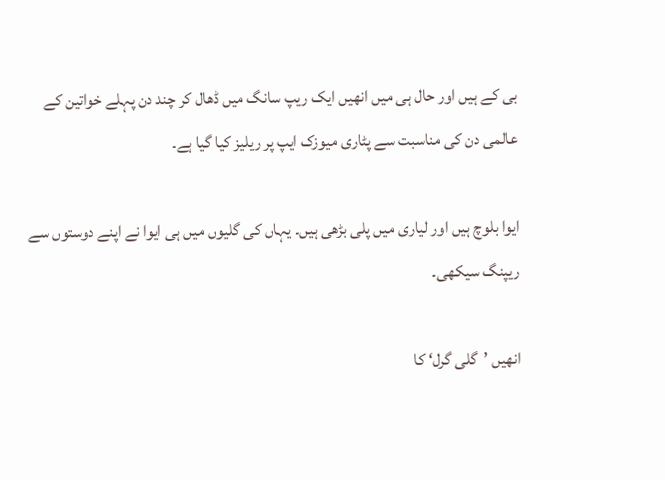بی کے ہیں اور حال ہی میں انھیں ایک ریپ سانگ میں ڈھال کر چند دن پہلے خواتین کے عالمی دن کی مناسبت سے پٹاری میوزک ایپ پر ریلیز کیا گیا ہے۔

ایوا بلوچ ہیں اور لیاری میں پلی بڑھی ہیں۔ یہاں کی گلیوں میں ہی ایوا نے اپنے دوستوں سے ریپنگ سیکھی۔

انھیں ’گلی گرل‘ کا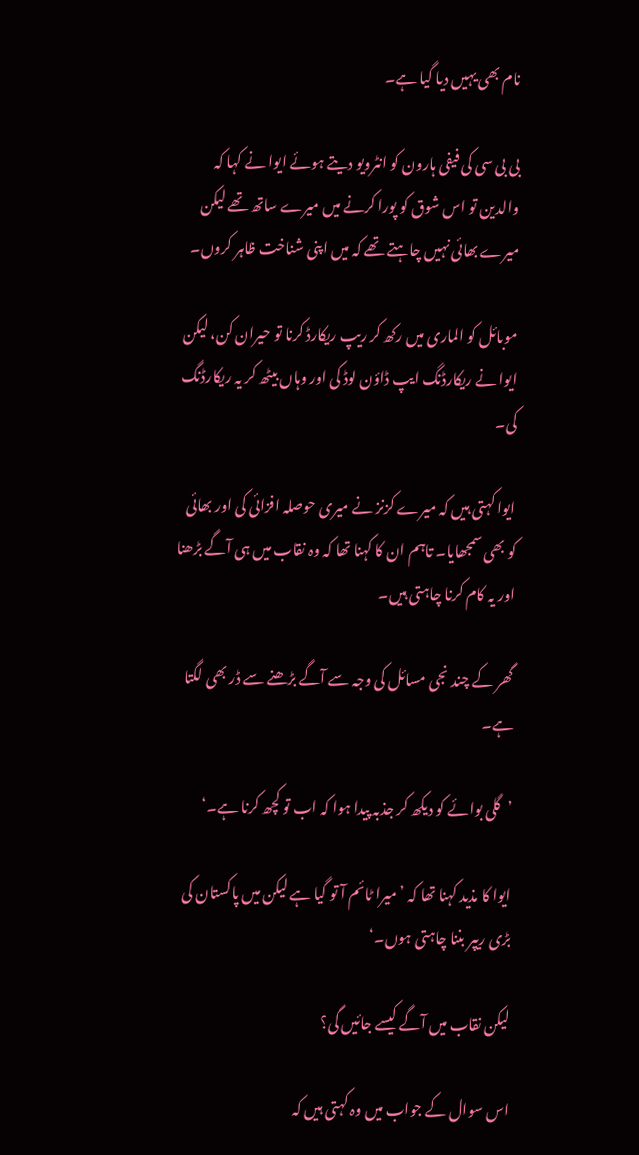نام بھی یہیں دیا گیا ہے۔

بی بی سی کی فیفی ہارون کو انٹرویو دیتے ہوئے ایوا نے کہا کہ والدین تو اس شوق کو پورا کرنے میں میرے ساتھ تھے لیکن میرے بھائی نہیں چاہتے تھے کہ میں اپنی شناخت ظاہر کروں۔

موبائل کو الماری میں رکھ کر ریپ ریکارڈ کرنا تو حیران کن، لیکن ایوا نے ریکارڈنگ ایپ ڈاؤن لوڈ کی اور وہاں بیٹھ کر یہ ریکارڈنگ کی۔

ایوا کہتی ہیں کہ میرے کزنز نے میری حوصلہ افزائی کی اور بھائی کو بھی سمجھایا۔ تاہم ان کا کہنا تھا کہ وہ نقاب میں ہی آگے بڑھنا اور یہ کام کرنا چاہتی ہیں۔

گھر کے چند نجی مسائل کی وجہ سے آگے بڑھنے سے ڈر بھی لگتا ہے۔

’گلی بوائے کو دیکھ کر جذبہ پیدا ہوا کہ اب تو کچھ کرنا ہے۔‘

ایوا کا مذید کہنا تھا کہ ’میرا ٹائم آ تو گیا ہے لیکن میں پاکستان کی بڑی ریپر بننا چاہتی ہوں۔‘

لیکن نقاب میں آگے کیسے جائیں گی؟

اس سوال کے جواب میں وہ کہتی ہیں کہ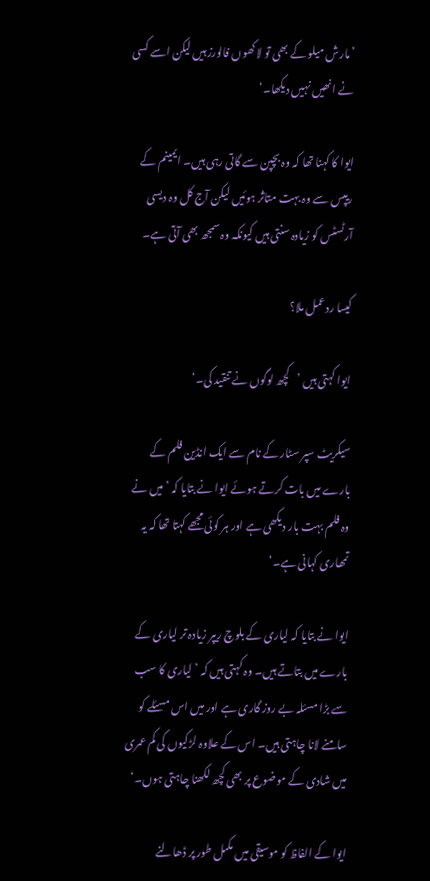’مارش میلو کے بھی تو لاکھوں فالورز ہیں لیکن اسے کسی نے انھیں نہیں دیکھا۔‘

ایوا کا کہنا تھا کہ وہ بچپن سے گاتی رہی ہیں۔ ایمینم کے ریپس سے وہ بہت متاثر ہوئیں لیکن آج کل وہ دیسی آرٹسٹس کو زیادہ سنتی ہیں کیونکہ وہ سمجھ بھی آتی ہے۔

کیسا ردعمل ملا؟

ایوا کہتی ہیں ’کچھ لوگوں نے تنقید کی۔‘

سیکریٹ سپر سٹار کے نام سے ایک انڈین فلم کے بارے میں بات کرتے ہوئے ایوا نے بتایا کہ ’میں نے وہ فلم بہت بار دیکھی ہے اور ہر کوئی مجھے کہتا تھا کہ یہ تمھاری کہانی ہے۔‘

ایوا نے بتایا کہ لیاری کے بلوچ ریپر زیادہ تر لیاری کے بارے میں بتاتے ہیں۔ وہ کہتی ہیں کہ ’لیاری کا سب سے بڑا مسئلہ بے روز گاری ہے اور میں اس مسئلے کو سامنے لانا چاہتی ہیں۔ اس کے علاوہ لڑکیوں کی کم عمری میں شادی کے موضوع پر بھی کچھ لکھنا چاہتی ہوں۔‘

ایوا کے الفاظ کو موسیقی میں مکمل طور پر ڈھالنے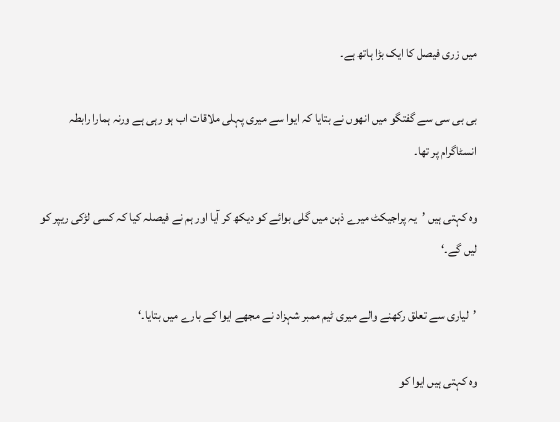میں زری فیصل کا ایک بڑا ہاتھ ہے۔

بی بی سی سے گفتگو میں انھوں نے بتایا کہ ایوا سے میری پہلی ملاقات اب ہو رہی ہے ورنہ ہمارا رابطہ انسٹاگرام پر تھا۔

وہ کہتی ہیں ’یہ پراجیکٹ میرے ذہن میں گلی بوائے کو دیکھ کر آیا اور ہم نے فیصلہ کیا کہ کسی لڑکی ریپر کو لیں گے۔‘

’لیاری سے تعلق رکھنے والے میری ٹیم ممبر شہزاد نے مجھے ایوا کے بارے میں بتایا۔‘

وہ کہتی ہیں ایوا کو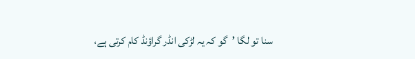سنا تو لگا ’گو کہ یہ لڑکی انڈر گراؤنڈ کام کرتی ہے،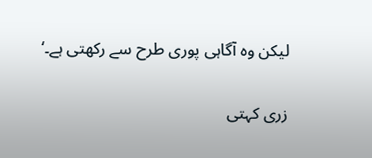لیکن وہ آگاہی پوری طرح سے رکھتی ہے۔‘

زری کہتی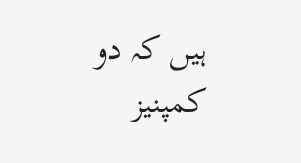ہیں کہ دو کمپنیز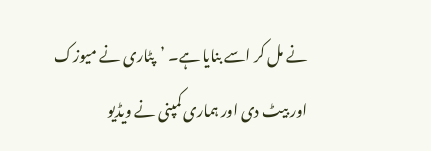نے مل کر اسے بنایا ہے۔ ’پٹاری نے میوزک اور بیٹ دی اور ہماری کمپنی نے ویڈیو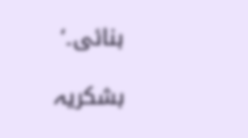بنائی۔‘

بشکریہ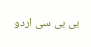بی بی سی اردو